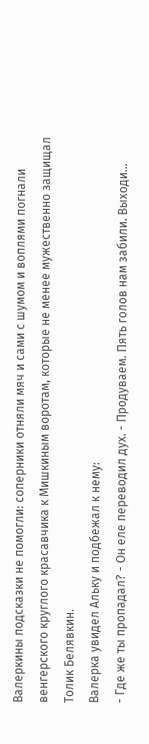Валеркины подсказки не помогли: соперники отняли мяч и сами с шумом и воплями погнали венгерского круглого красавчика к Мишкиным воротам, которые не менее мужественно защищал Толик Белявкин.
Валерка увидел Альку и подбежал к нему:
- Где же ты пропадал? - Он еле переводил дух. - Продуваем. Пять голов нам забили. Выходи…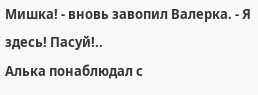Мишка! - вновь завопил Валерка. - Я здесь! Пасуй!..
Алька понаблюдал с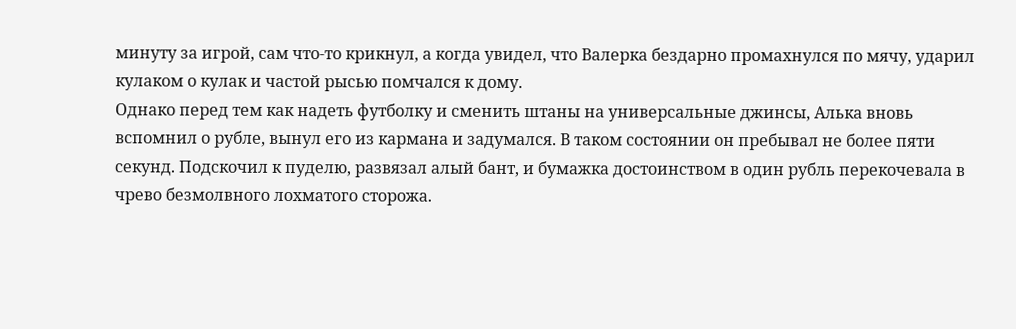минуту за игрой, сам что-то крикнул, а когда увидел, что Валерка бездарно промахнулся по мячу, ударил кулаком о кулак и частой рысью помчался к дому.
Однако перед тем как надеть футболку и сменить штаны на универсальные джинсы, Алька вновь вспомнил о рубле, вынул его из кармана и задумался. В таком состоянии он пребывал не более пяти секунд. Подскочил к пуделю, развязал алый бант, и бумажка достоинством в один рубль перекочевала в чрево безмолвного лохматого сторожа.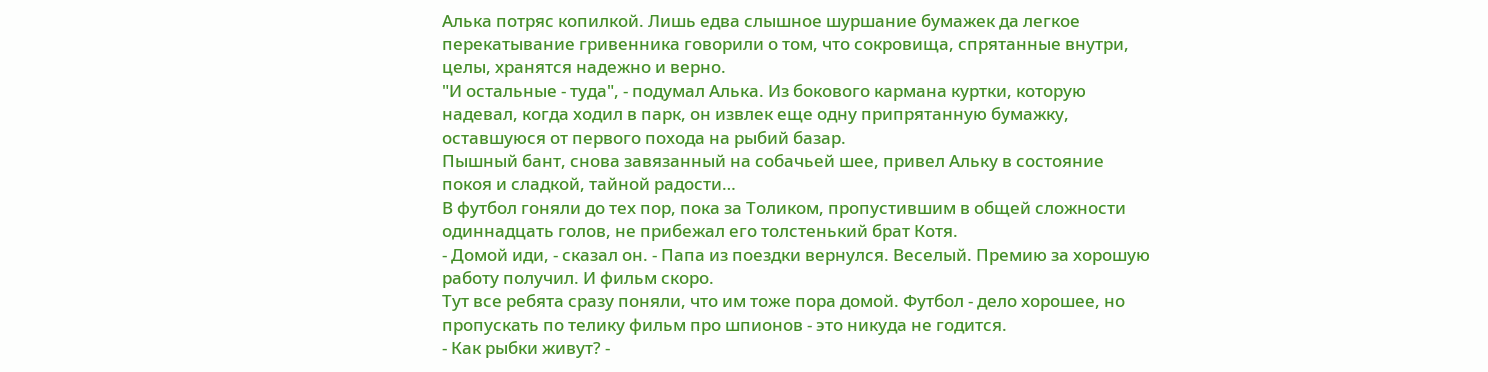Алька потряс копилкой. Лишь едва слышное шуршание бумажек да легкое перекатывание гривенника говорили о том, что сокровища, спрятанные внутри, целы, хранятся надежно и верно.
"И остальные - туда", - подумал Алька. Из бокового кармана куртки, которую надевал, когда ходил в парк, он извлек еще одну припрятанную бумажку, оставшуюся от первого похода на рыбий базар.
Пышный бант, снова завязанный на собачьей шее, привел Альку в состояние покоя и сладкой, тайной радости…
В футбол гоняли до тех пор, пока за Толиком, пропустившим в общей сложности одиннадцать голов, не прибежал его толстенький брат Котя.
- Домой иди, - сказал он. - Папа из поездки вернулся. Веселый. Премию за хорошую работу получил. И фильм скоро.
Тут все ребята сразу поняли, что им тоже пора домой. Футбол - дело хорошее, но пропускать по телику фильм про шпионов - это никуда не годится.
- Как рыбки живут? -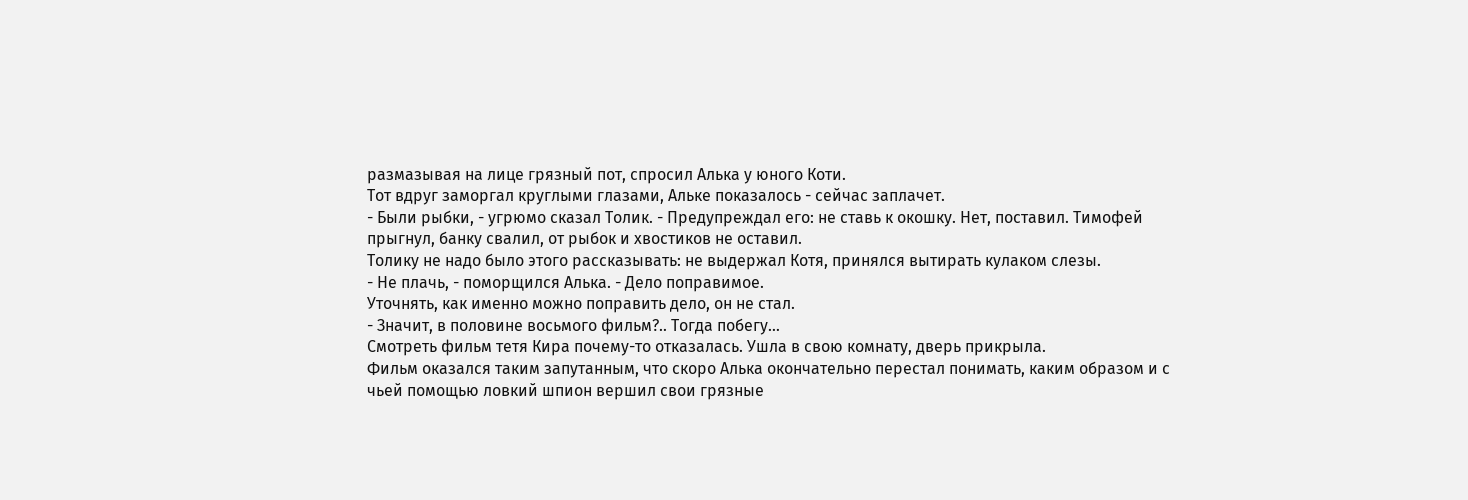размазывая на лице грязный пот, спросил Алька у юного Коти.
Тот вдруг заморгал круглыми глазами, Альке показалось - сейчас заплачет.
- Были рыбки, - угрюмо сказал Толик. - Предупреждал его: не ставь к окошку. Нет, поставил. Тимофей прыгнул, банку свалил, от рыбок и хвостиков не оставил.
Толику не надо было этого рассказывать: не выдержал Котя, принялся вытирать кулаком слезы.
- Не плачь, - поморщился Алька. - Дело поправимое.
Уточнять, как именно можно поправить дело, он не стал.
- Значит, в половине восьмого фильм?.. Тогда побегу…
Смотреть фильм тетя Кира почему-то отказалась. Ушла в свою комнату, дверь прикрыла.
Фильм оказался таким запутанным, что скоро Алька окончательно перестал понимать, каким образом и с чьей помощью ловкий шпион вершил свои грязные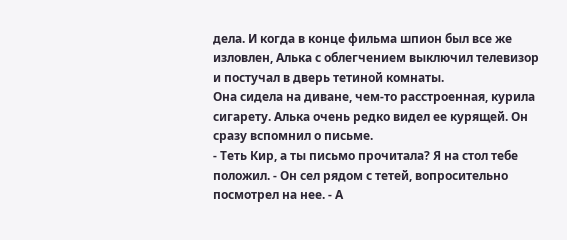дела. И когда в конце фильма шпион был все же изловлен, Алька с облегчением выключил телевизор и постучал в дверь тетиной комнаты.
Она сидела на диване, чем-то расстроенная, курила сигарету. Алька очень редко видел ее курящей. Он сразу вспомнил о письме.
- Теть Кир, а ты письмо прочитала? Я на стол тебе положил. - Он сел рядом с тетей, вопросительно посмотрел на нее. - А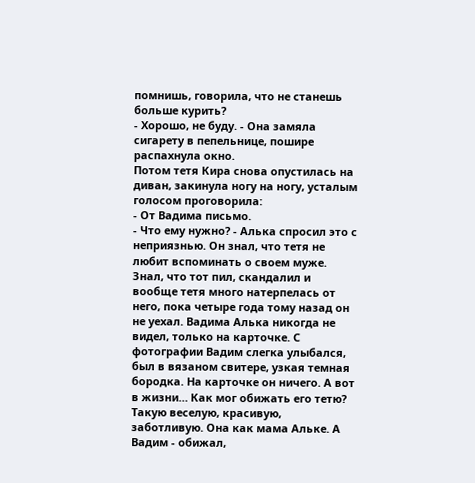помнишь, говорила, что не станешь больше курить?
- Хорошо, не буду. - Она замяла сигарету в пепельнице, пошире распахнула окно.
Потом тетя Кира снова опустилась на диван, закинула ногу на ногу, усталым голосом проговорила:
- От Вадима письмо.
- Что ему нужно? - Алька спросил это с неприязнью. Он знал, что тетя не любит вспоминать о своем муже. Знал, что тот пил, скандалил и вообще тетя много натерпелась от него, пока четыре года тому назад он не уехал. Вадима Алька никогда не видел, только на карточке. С фотографии Вадим слегка улыбался, был в вязаном свитере, узкая темная бородка. На карточке он ничего. А вот в жизни… Как мог обижать его тетю? Такую веселую, красивую, заботливую. Она как мама Альке. А Вадим - обижал,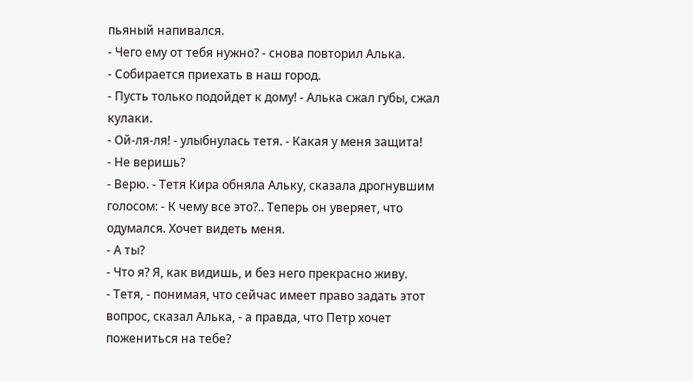пьяный напивался.
- Чего ему от тебя нужно? - снова повторил Алька.
- Собирается приехать в наш город.
- Пусть только подойдет к дому! - Алька сжал губы, сжал кулаки.
- Ой-ля-ля! - улыбнулась тетя. - Какая у меня защита!
- Не веришь?
- Верю. - Тетя Кира обняла Альку, сказала дрогнувшим голосом: - К чему все это?.. Теперь он уверяет, что одумался. Хочет видеть меня.
- А ты?
- Что я? Я, как видишь, и без него прекрасно живу.
- Тетя, - понимая, что сейчас имеет право задать этот вопрос, сказал Алька, - а правда, что Петр хочет пожениться на тебе?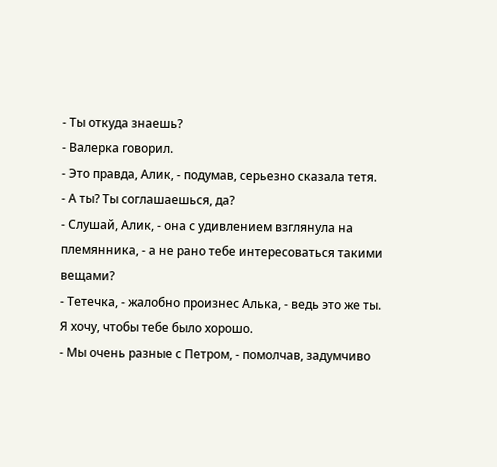- Ты откуда знаешь?
- Валерка говорил.
- Это правда, Алик, - подумав, серьезно сказала тетя.
- А ты? Ты соглашаешься, да?
- Слушай, Алик, - она с удивлением взглянула на племянника, - а не рано тебе интересоваться такими вещами?
- Тетечка, - жалобно произнес Алька, - ведь это же ты. Я хочу, чтобы тебе было хорошо.
- Мы очень разные с Петром, - помолчав, задумчиво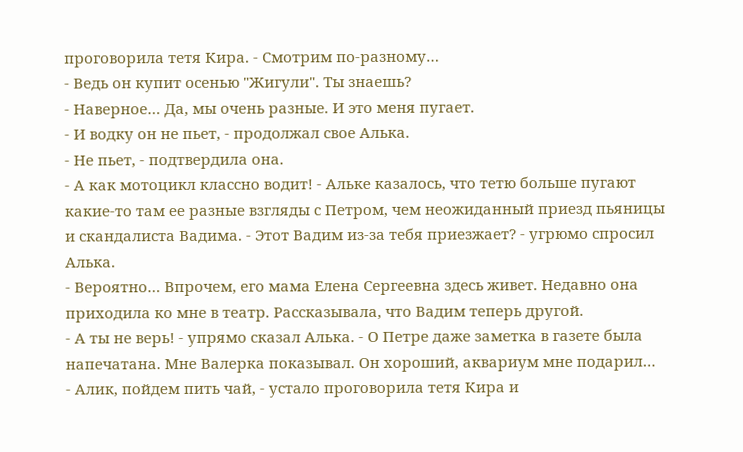проговорила тетя Кира. - Смотрим по-разному…
- Ведь он купит осенью "Жигули". Ты знаешь?
- Наверное… Да, мы очень разные. И это меня пугает.
- И водку он не пьет, - продолжал свое Алька.
- Не пьет, - подтвердила она.
- А как мотоцикл классно водит! - Альке казалось, что тетю больше пугают какие-то там ее разные взгляды с Петром, чем неожиданный приезд пьяницы и скандалиста Вадима. - Этот Вадим из-за тебя приезжает? - угрюмо спросил Алька.
- Вероятно… Впрочем, его мама Елена Сергеевна здесь живет. Недавно она приходила ко мне в театр. Рассказывала, что Вадим теперь другой.
- А ты не верь! - упрямо сказал Алька. - О Петре даже заметка в газете была напечатана. Мне Валерка показывал. Он хороший, аквариум мне подарил…
- Алик, пойдем пить чай, - устало проговорила тетя Кира и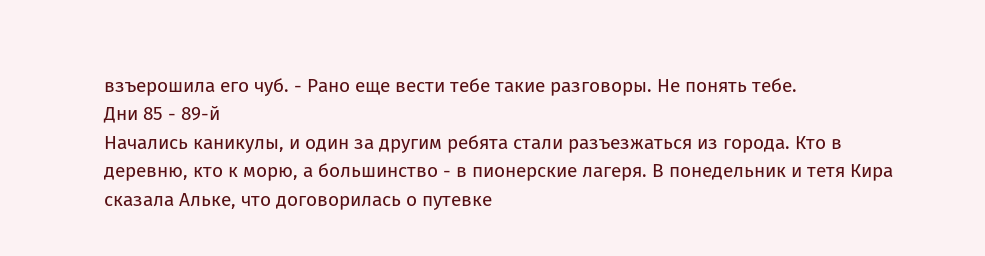взъерошила его чуб. - Рано еще вести тебе такие разговоры. Не понять тебе.
Дни 85 - 89-й
Начались каникулы, и один за другим ребята стали разъезжаться из города. Кто в деревню, кто к морю, а большинство - в пионерские лагеря. В понедельник и тетя Кира сказала Альке, что договорилась о путевке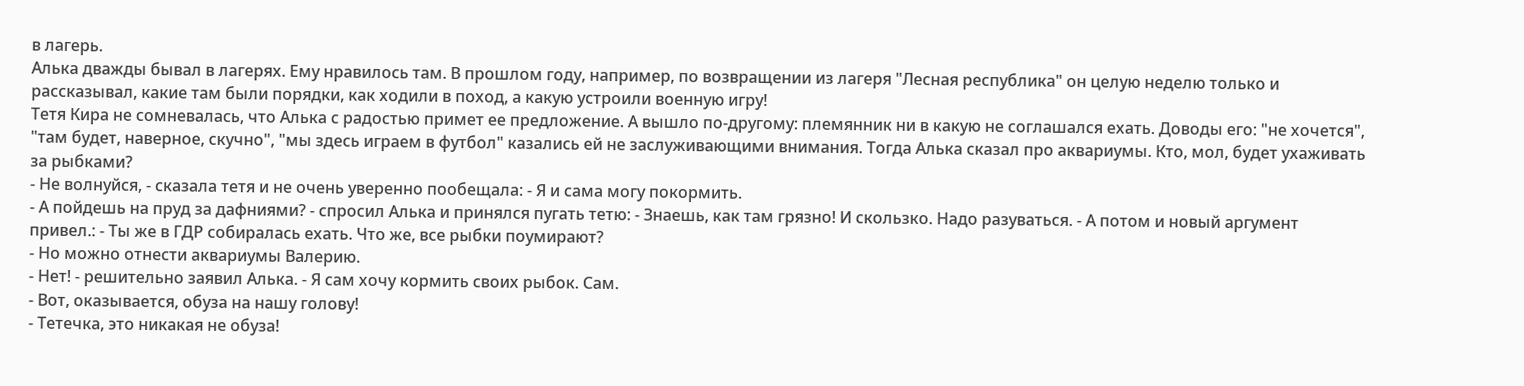в лагерь.
Алька дважды бывал в лагерях. Ему нравилось там. В прошлом году, например, по возвращении из лагеря "Лесная республика" он целую неделю только и рассказывал, какие там были порядки, как ходили в поход, а какую устроили военную игру!
Тетя Кира не сомневалась, что Алька с радостью примет ее предложение. А вышло по-другому: племянник ни в какую не соглашался ехать. Доводы его: "не хочется", "там будет, наверное, скучно", "мы здесь играем в футбол" казались ей не заслуживающими внимания. Тогда Алька сказал про аквариумы. Кто, мол, будет ухаживать за рыбками?
- Не волнуйся, - сказала тетя и не очень уверенно пообещала: - Я и сама могу покормить.
- А пойдешь на пруд за дафниями? - спросил Алька и принялся пугать тетю: - Знаешь, как там грязно! И скользко. Надо разуваться. - А потом и новый аргумент привел.: - Ты же в ГДР собиралась ехать. Что же, все рыбки поумирают?
- Но можно отнести аквариумы Валерию.
- Нет! - решительно заявил Алька. - Я сам хочу кормить своих рыбок. Сам.
- Вот, оказывается, обуза на нашу голову!
- Тетечка, это никакая не обуза!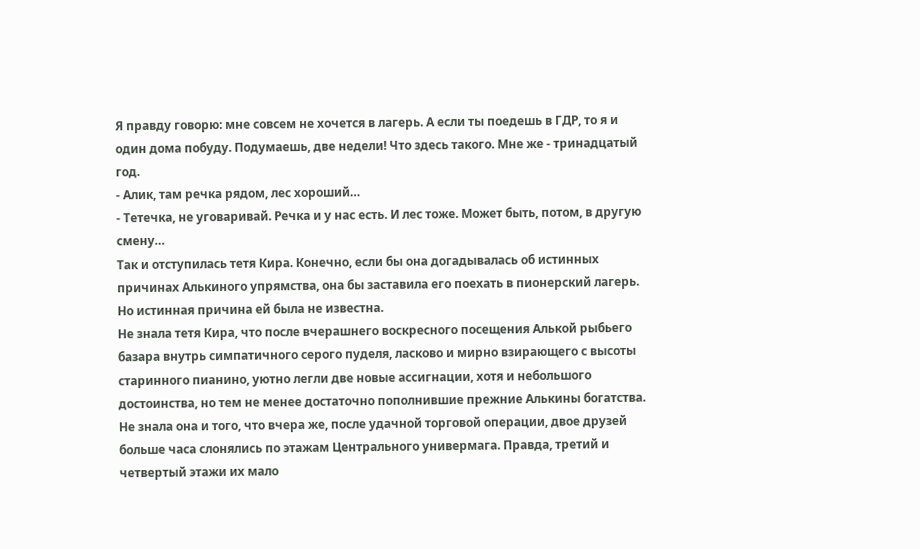Я правду говорю: мне совсем не хочется в лагерь. А если ты поедешь в ГДР, то я и один дома побуду. Подумаешь, две недели! Что здесь такого. Мне же - тринадцатый год.
- Алик, там речка рядом, лес хороший…
- Тетечка, не уговаривай. Речка и у нас есть. И лес тоже. Может быть, потом, в другую смену…
Так и отступилась тетя Кира. Конечно, если бы она догадывалась об истинных причинах Алькиного упрямства, она бы заставила его поехать в пионерский лагерь. Но истинная причина ей была не известна.
Не знала тетя Кира, что после вчерашнего воскресного посещения Алькой рыбьего базара внутрь симпатичного серого пуделя, ласково и мирно взирающего с высоты старинного пианино, уютно легли две новые ассигнации, хотя и небольшого достоинства, но тем не менее достаточно пополнившие прежние Алькины богатства.
Не знала она и того, что вчера же, после удачной торговой операции, двое друзей больше часа слонялись по этажам Центрального универмага. Правда, третий и четвертый этажи их мало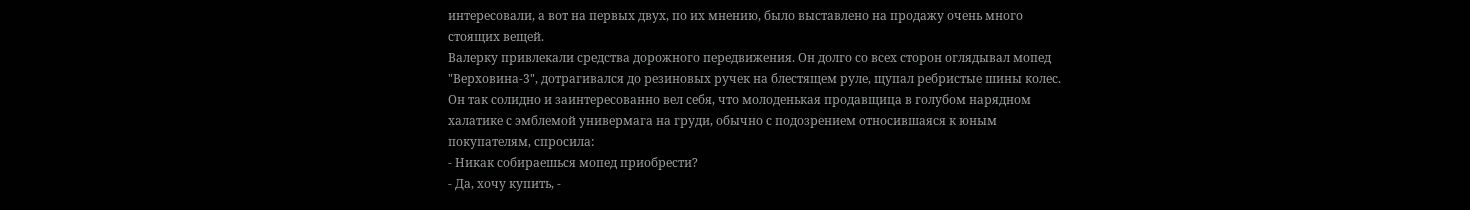интересовали, а вот на первых двух, по их мнению, было выставлено на продажу очень много стоящих вещей.
Валерку привлекали средства дорожного передвижения. Он долго со всех сторон оглядывал мопед "Верховина-3", дотрагивался до резиновых ручек на блестящем руле, щупал ребристые шины колес. Он так солидно и заинтересованно вел себя, что молоденькая продавщица в голубом нарядном халатике с эмблемой универмага на груди, обычно с подозрением относившаяся к юным покупателям, спросила:
- Никак собираешься мопед приобрести?
- Да, хочу купить, -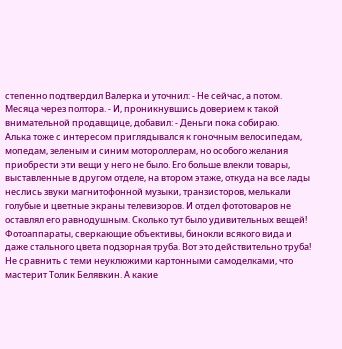степенно подтвердил Валерка и уточнил: - Не сейчас, а потом. Месяца через полтора. - И, проникнувшись доверием к такой внимательной продавщице, добавил: - Деньги пока собираю.
Алька тоже с интересом приглядывался к гоночным велосипедам, мопедам, зеленым и синим мотороллерам, но особого желания приобрести эти вещи у него не было. Его больше влекли товары, выставленные в другом отделе, на втором этаже, откуда на все лады неслись звуки магнитофонной музыки, транзисторов, мелькали голубые и цветные экраны телевизоров. И отдел фототоваров не оставлял его равнодушным. Сколько тут было удивительных вещей! Фотоаппараты, сверкающие объективы, бинокли всякого вида и даже стального цвета подзорная труба. Вот это действительно труба! Не сравнить с теми неуклюжими картонными самоделками, что мастерит Толик Белявкин. А какие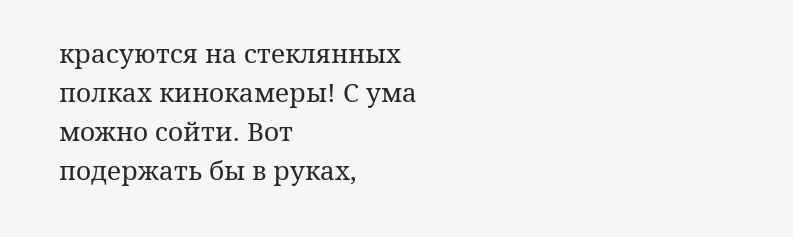красуются на стеклянных полках кинокамеры! С ума можно сойти. Вот подержать бы в руках,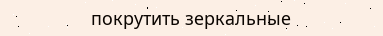покрутить зеркальные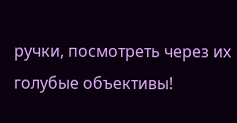ручки, посмотреть через их голубые объективы!